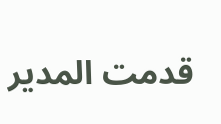قدمت المدير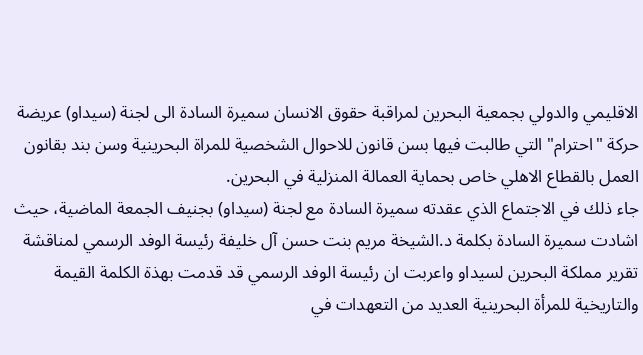الاقليمي والدولي بجمعية البحرين لمراقبة حقوق الانسان سميرة السادة الى لجنة (سيداو) عريضة حركة "احترام" التي طالبت فيها بسن قانون للاحوال الشخصية للمراة البحرينية وسن بند بقانون العمل بالقطاع الاهلي خاص بحماية العمالة المنزلية في البحرين.
جاء ذلك في الاجتماع الذي عقدته سميرة السادة مع لجنة (سيداو) بجنيف الجمعة الماضية، حيث اشادت سميرة السادة بكلمة د.الشيخة مريم بنت حسن آل خليفة رئيسة الوفد الرسمي لمناقشة تقرير مملكة البحرين لسيداو واعربت ان رئيسة الوفد الرسمي قد قدمت بهذة الكلمة القيمة والتاريخية للمرأة البحرينية العديد من التعهدات في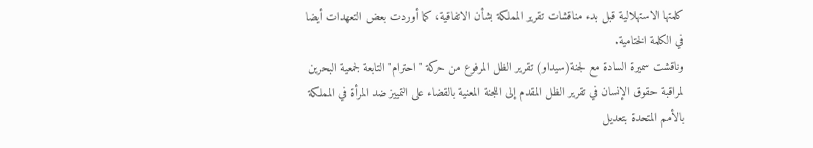كلمتها الاستهلالية قبل بدء مناقشات تقرير المملكة بشأن الاتفاقية، كما أوردت بعض التعهدات أيضا في الكلمة الختامية.
وناقشت سميرة السادة مع لجنة(سيداو) تقرير الظل المرفوع من حركة "احترام" التابعة لجمعية البحرين لمراقبة حقوق الإنسان في تقرير الظل المقدم إلى اللجنة المعنية بالقضاء على التمييز ضد المرأة في المملكة بالأمم المتحدة بتعديل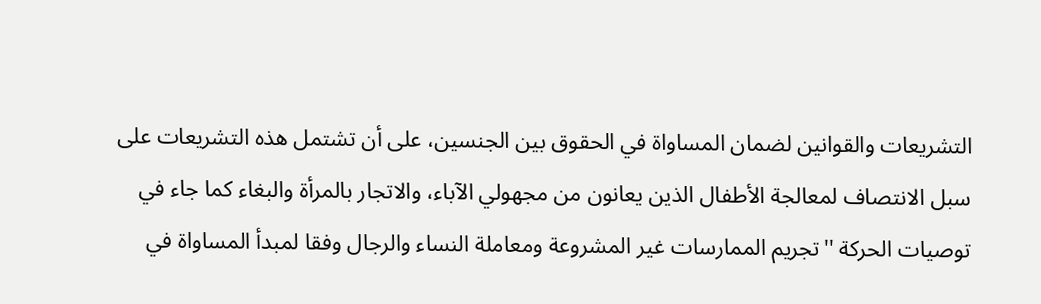التشريعات والقوانين لضمان المساواة في الحقوق بين الجنسين، على أن تشتمل هذه التشريعات على سبل الانتصاف لمعالجة الأطفال الذين يعانون من مجهولي الآباء، والاتجار بالمرأة والبغاء كما جاء في توصيات الحركة ''تجريم الممارسات غير المشروعة ومعاملة النساء والرجال وفقا لمبدأ المساواة في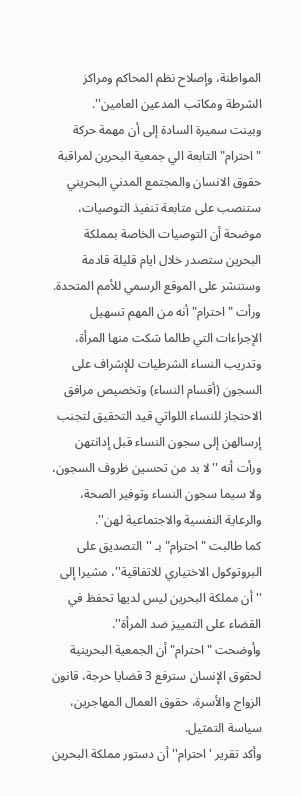المواطنة، وإصلاح نظم المحاكم ومراكز الشرطة ومكاتب المدعين العامين''.
وبينت سميرة السادة إلى أن مهمة حركة "احترام" التابعة الي جمعية البحرين لمراقبة حقوق الانسان والمجتمع المدني البحريني ستنصب على متابعة تنفيذ التوصيات، موضحة أن التوصيات الخاصة بمملكة البحرين ستصدر خلال ايام قليلة قادمة وستنشر على الموقع الرسمي للأمم المتحدة.
ورأت "احترام" أنه من المهم تسهيل الإجراءات التي طالما شكت منها المرأة، وتدريب النساء الشرطيات للإشراف على السجون (أقسام النساء) وتخصيص مرافق الاحتجاز للنساء اللواتي قيد التحقيق لتجنب إرسالهن إلى سجون النساء قبل إدانتهن ورأت أنه ''لا بد من تحسين ظروف السجون، ولا سيما سجون النساء وتوفير الصحة، والرعاية النفسية والاجتماعية لهن''.
كما طالبت "احترام" بـ ''التصديق على البروتوكول الاختياري للاتفاقية''، مشيرا إلى ''أن مملكة البحرين ليس لديها تحفظ في القضاء على التمييز ضد المرأة''.
وأوضحت "احترام" أن الجمعية البحرينية لحقوق الإنسان سترفع 3 قضايا حرجة، قانون الزواج والأسرة، حقوق العمال المهاجرين، سياسة التمثيل.
وأكد تقرير 'احترام'' أن دستور مملكة البحرين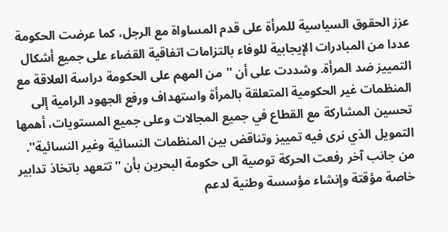عزز الحقوق السياسية للمرأة على قدم المساواة مع الرجل، كما عرضت الحكومة عددا من المبادرات الإيجابية للوفاء بالتزامات اتفاقية القضاء على جميع أشكال التمييز ضد المرأة. وشددت على أن ''من المهم على الحكومة دراسة العلاقة مع المنظمات غير الحكومية المتعلقة بالمرأة واستهداف ورفع الجهود الرامية إلى تحسين المشاركة مع القطاع في جميع المجالات وعلى جميع المستويات، أهمها التمويل الذي نرى فيه تمييز وتناقض بين المنظمات النسائية وغير النسائية''.
من جانب آخر رفعت الحركة توصية الى حكومة البحرين بأن ''تتعهد باتخاذ تدابير خاصة مؤقتة وإنشاء مؤسسة وطنية لدعم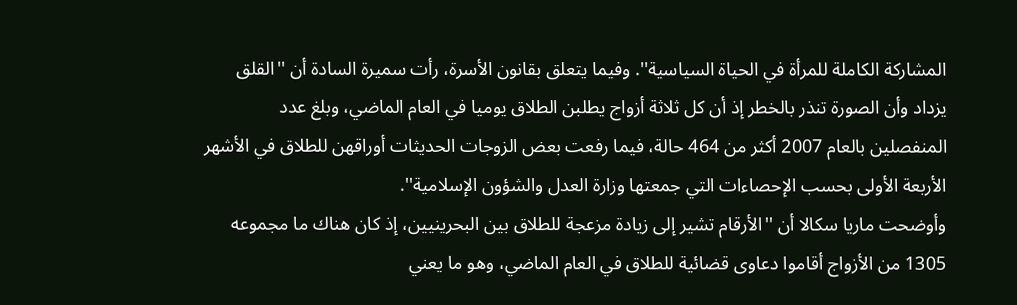المشاركة الكاملة للمرأة في الحياة السياسية''. وفيما يتعلق بقانون الأسرة، رأت سميرة السادة أن ''القلق يزداد وأن الصورة تنذر بالخطر إذ أن كل ثلاثة أزواج يطلبن الطلاق يوميا في العام الماضي، وبلغ عدد المنفصلين بالعام 2007 أكثر من 464 حالة، فيما رفعت بعض الزوجات الحديثات أوراقهن للطلاق في الأشهر الأربعة الأولى بحسب الإحصاءات التي جمعتها وزارة العدل والشؤون الإسلامية''.
وأوضحت ماريا سكالا أن ''الأرقام تشير إلى زيادة مزعجة للطلاق بين البحرينيين، إذ كان هناك ما مجموعه 1305 من الأزواج أقاموا دعاوى قضائية للطلاق في العام الماضي، وهو ما يعني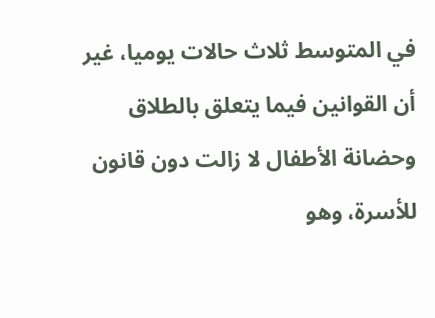في المتوسط ثلاث حالات يوميا، غير أن القوانين فيما يتعلق بالطلاق وحضانة الأطفال لا زالت دون قانون للأسرة، وهو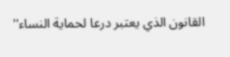القانون الذي يعتبر درعا لحماية النساء''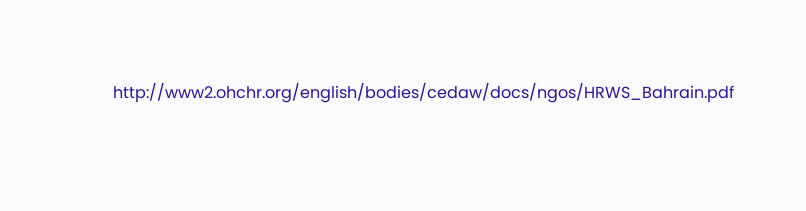http://www2.ohchr.org/english/bodies/cedaw/docs/ngos/HRWS_Bahrain.pdf